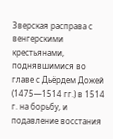Зверская расправа с венгерскими крестьянами, поднявшимися во главе с Дьёрдем Дожей (1475—1514 гг.) в 1514 г. на борьбу, и подавление восстания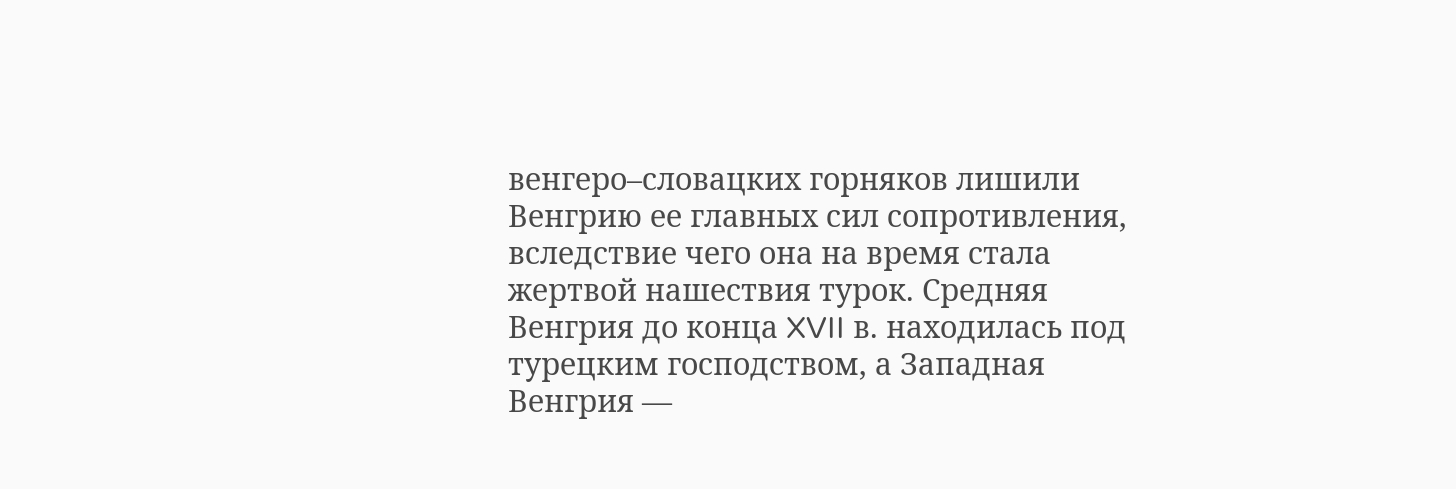венгеро–словацких горняков лишили Венгрию ее главных сил сопротивления, вследствие чего она на время стала жертвой нашествия турок. Средняя Венгрия до конца XVII в. находилась под турецким господством, а Западная Венгрия —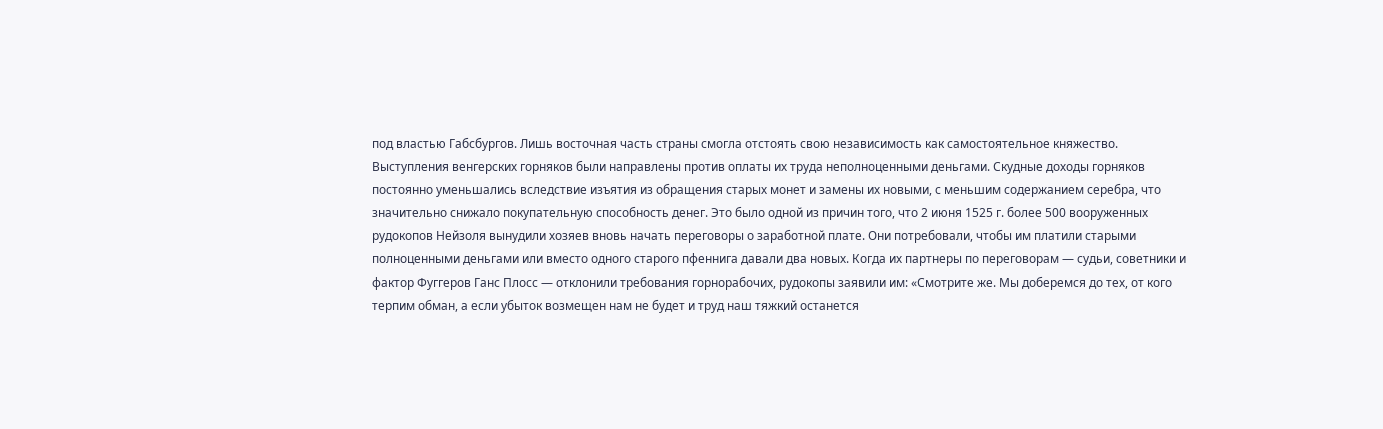под властью Габсбургов. Лишь восточная часть страны смогла отстоять свою независимость как самостоятельное княжество.
Выступления венгерских горняков были направлены против оплаты их труда неполноценными деньгами. Скудные доходы горняков постоянно уменьшались вследствие изъятия из обращения старых монет и замены их новыми, с меньшим содержанием серебра, что значительно снижало покупательную способность денег. Это было одной из причин того, что 2 июня 1525 г. более 500 вооруженных рудокопов Нейзоля вынудили хозяев вновь начать переговоры о заработной плате. Они потребовали, чтобы им платили старыми полноценными деньгами или вместо одного старого пфеннига давали два новых. Когда их партнеры по переговорам — судьи, советники и фактор Фуггеров Ганс Плосс — отклонили требования горнорабочих, рудокопы заявили им: «Смотрите же. Мы доберемся до тех, от кого терпим обман, а если убыток возмещен нам не будет и труд наш тяжкий останется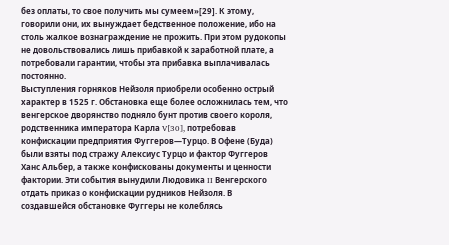без оплаты, то свое получить мы сумеем»[29]. К этому, говорили они, их вынуждает бедственное положение, ибо на столь жалкое вознаграждение не прожить. При этом рудокопы не довольствовались лишь прибавкой к заработной плате, а потребовали гарантии, чтобы эта прибавка выплачивалась постоянно.
Выступления горняков Нейзоля приобрели особенно острый характер в 1525 г. Обстановка еще более осложнилась тем, что венгерское дворянство подняло бунт против своего короля, родственника императора Карла V[30], потребовав конфискации предприятия Фуггеров—Турцо. В Офене (Буда) были взяты под стражу Алексиус Турцо и фактор Фуггеров Ханс Альбер, а также конфискованы документы и ценности фактории. Эти события вынудили Людовика II Венгерского отдать приказ о конфискации рудников Нейзоля. В создавшейся обстановке Фуггеры не колеблясь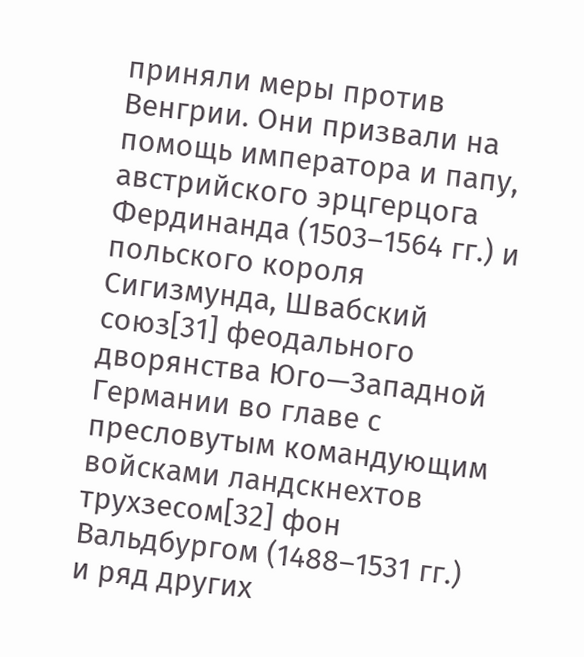приняли меры против Венгрии. Они призвали на помощь императора и папу, австрийского эрцгерцога Фердинанда (1503–1564 гг.) и польского короля Сигизмунда, Швабский союз[31] феодального дворянства Юго—Западной Германии во главе с пресловутым командующим войсками ландскнехтов трухзесом[32] фон Вальдбургом (1488–1531 гг.) и ряд других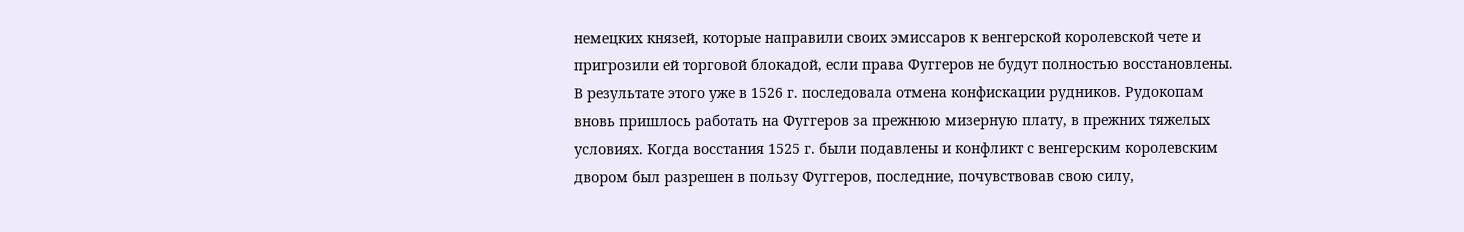немецких князей, которые направили своих эмиссаров к венгерской королевской чете и пригрозили ей торговой блокадой, если права Фуггеров не будут полностью восстановлены. В результате этого уже в 1526 г. последовала отмена конфискации рудников. Рудокопам вновь пришлось работать на Фуггеров за прежнюю мизерную плату, в прежних тяжелых условиях. Когда восстания 1525 г. были подавлены и конфликт с венгерским королевским двором был разрешен в пользу Фуггеров, последние, почувствовав свою силу,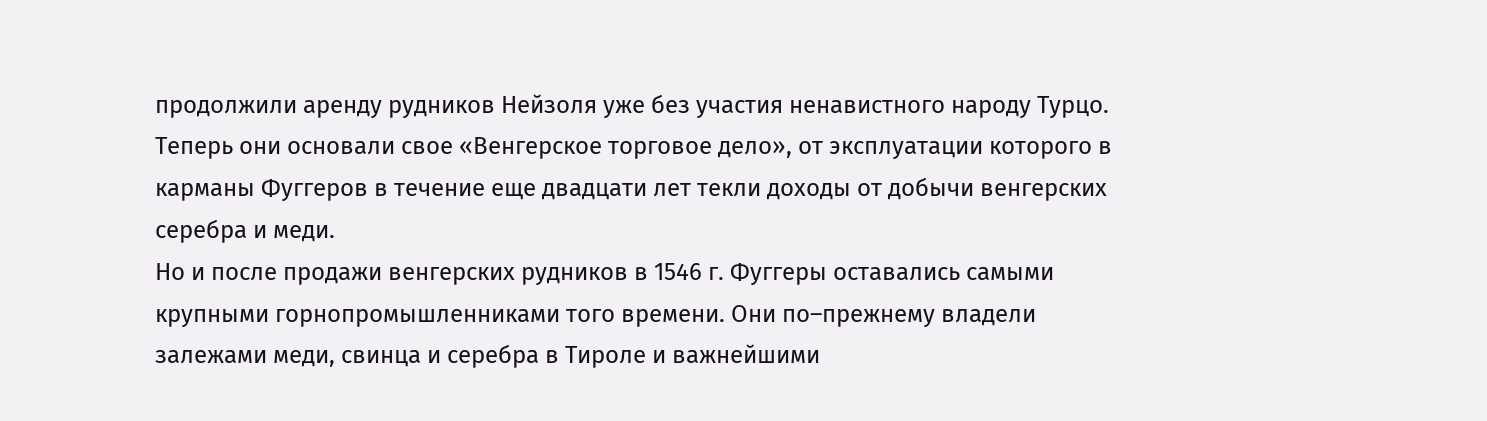продолжили аренду рудников Нейзоля уже без участия ненавистного народу Турцо. Теперь они основали свое «Венгерское торговое дело», от эксплуатации которого в карманы Фуггеров в течение еще двадцати лет текли доходы от добычи венгерских серебра и меди.
Но и после продажи венгерских рудников в 1546 г. Фуггеры оставались самыми крупными горнопромышленниками того времени. Они по–прежнему владели залежами меди, свинца и серебра в Тироле и важнейшими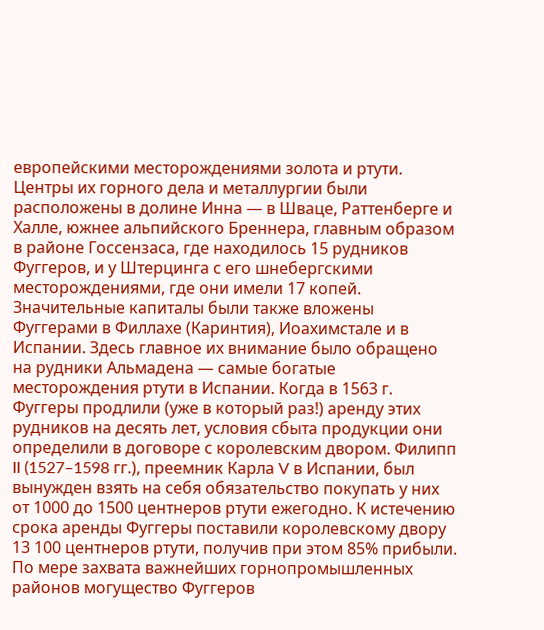европейскими месторождениями золота и ртути. Центры их горного дела и металлургии были расположены в долине Инна — в Шваце, Раттенберге и Халле, южнее альпийского Бреннера, главным образом в районе Госсензаса, где находилось 15 рудников Фуггеров, и у Штерцинга с его шнебергскими месторождениями, где они имели 17 копей. Значительные капиталы были также вложены Фуггерами в Филлахе (Каринтия), Иоахимстале и в Испании. Здесь главное их внимание было обращено на рудники Альмадена — самые богатые месторождения ртути в Испании. Когда в 1563 г. Фуггеры продлили (уже в который раз!) аренду этих рудников на десять лет, условия сбыта продукции они определили в договоре с королевским двором. Филипп II (1527–1598 гг.), преемник Карла V в Испании, был вынужден взять на себя обязательство покупать у них от 1000 до 1500 центнеров ртути ежегодно. К истечению срока аренды Фуггеры поставили королевскому двору 13 100 центнеров ртути, получив при этом 85% прибыли.
По мере захвата важнейших горнопромышленных районов могущество Фуггеров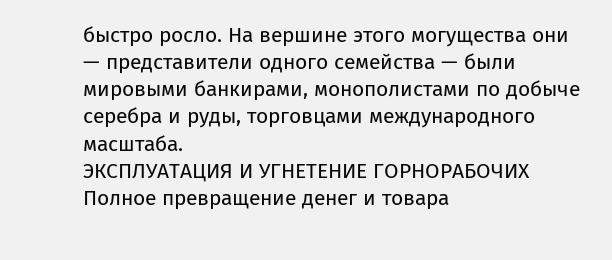быстро росло. На вершине этого могущества они — представители одного семейства — были мировыми банкирами, монополистами по добыче серебра и руды, торговцами международного масштаба.
ЭКСПЛУАТАЦИЯ И УГНЕТЕНИЕ ГОРНОРАБОЧИХ
Полное превращение денег и товара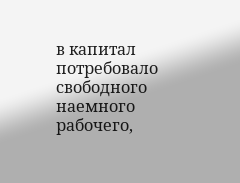в капитал потребовало свободного наемного рабочего,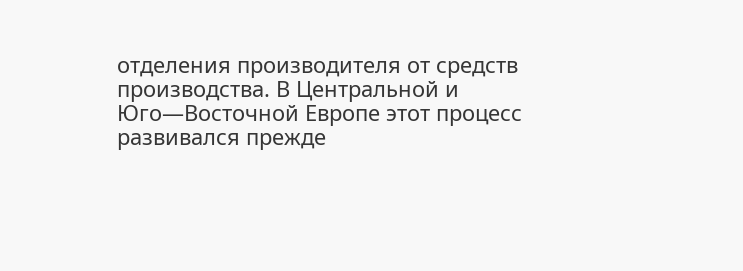отделения производителя от средств производства. В Центральной и Юго—Восточной Европе этот процесс развивался прежде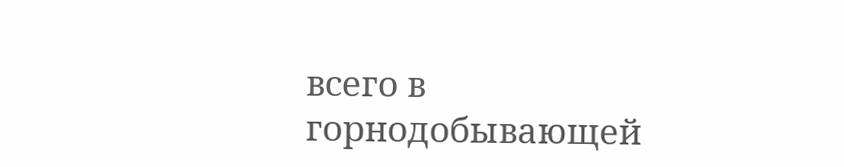всего в горнодобывающей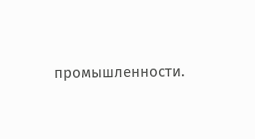промышленности.